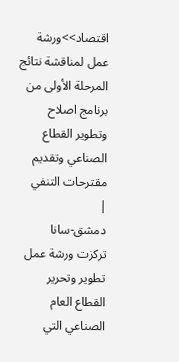اقتصاد>>ورشة عمل لمناقشة نتائج المرحلة الأولى من برنامج اصلاح وتطوير القطاع الصناعي وتقديم مقترحات التنفي
|
دمشق-سانا
تركزت ورشة عمل تطوير وتحرير القطاع العام الصناعي التي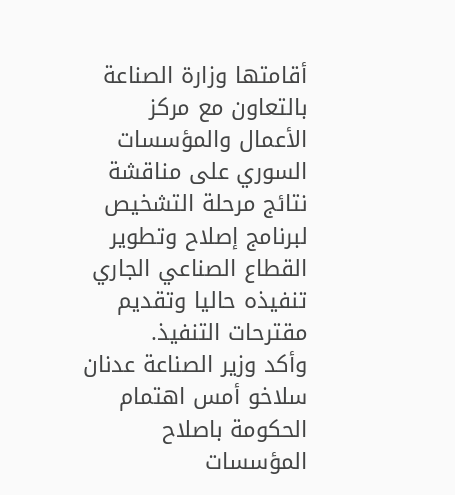أقامتها وزارة الصناعة بالتعاون مع مركز الأعمال والمؤسسات السوري على مناقشة نتائج مرحلة التشخيص لبرنامج إصلاح وتطوير القطاع الصناعي الجاري تنفيذه حاليا وتقديم مقترحات التنفيذ.
وأكد وزير الصناعة عدنان سلاخو أمس اهتمام الحكومة باصلاح المؤسسات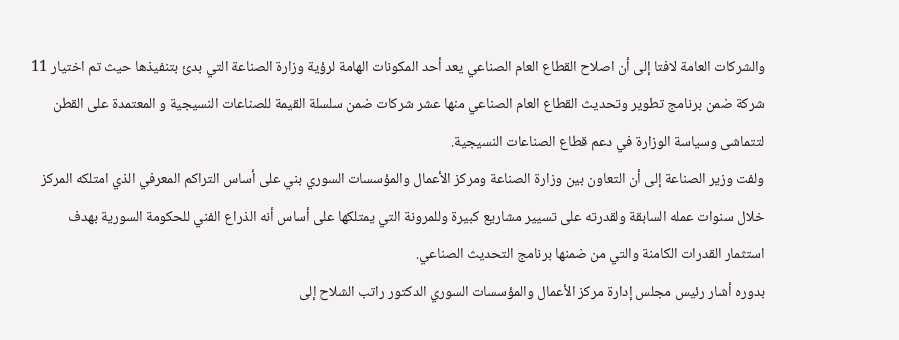والشركات العامة لافتا إلى أن اصلاح القطاع العام الصناعي يعد أحد المكونات الهامة لرؤية وزارة الصناعة التي بدئ بتنفيذها حيث تم اختيار 11 شركة ضمن برنامج تطوير وتحديث القطاع العام الصناعي منها عشر شركات ضمن سلسلة القيمة للصناعات النسيجية و المعتمدة على القطن لتتماشى وسياسة الوزارة في دعم قطاع الصناعات النسيجية.
ولفت وزير الصناعة إلى أن التعاون بين وزارة الصناعة ومركز الأعمال والمؤسسات السوري بني على أساس التراكم المعرفي الذي امتلكه المركز خلال سنوات عمله السابقة ولقدرته على تسيير مشاريع كبيرة وللمرونة التي يمتلكها على أساس أنه الذراع الفني للحكومة السورية بهدف استثمار القدرات الكامنة والتي من ضمنها برنامج التحديث الصناعي.
بدوره أشار رئيس مجلس إدارة مركز الأعمال والمؤسسات السوري الدكتور راتب الشلاح إلى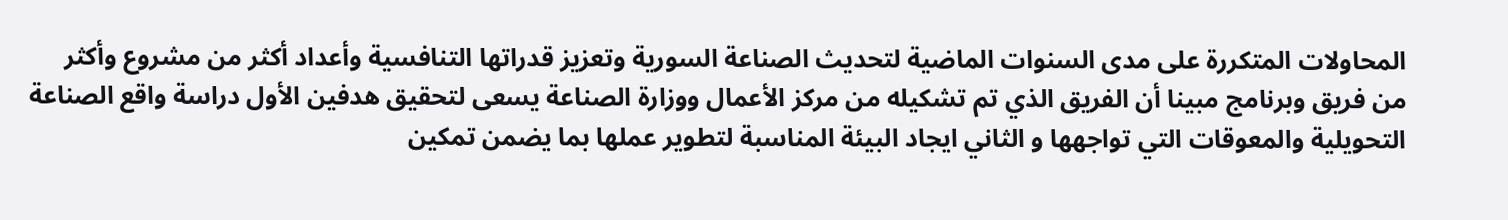المحاولات المتكررة على مدى السنوات الماضية لتحديث الصناعة السورية وتعزيز قدراتها التنافسية وأعداد أكثر من مشروع وأكثر من فريق وبرنامج مبينا أن الفريق الذي تم تشكيله من مركز الأعمال ووزارة الصناعة يسعى لتحقيق هدفين الأول دراسة واقع الصناعة التحويلية والمعوقات التي تواجهها و الثاني ايجاد البيئة المناسبة لتطوير عملها بما يضمن تمكين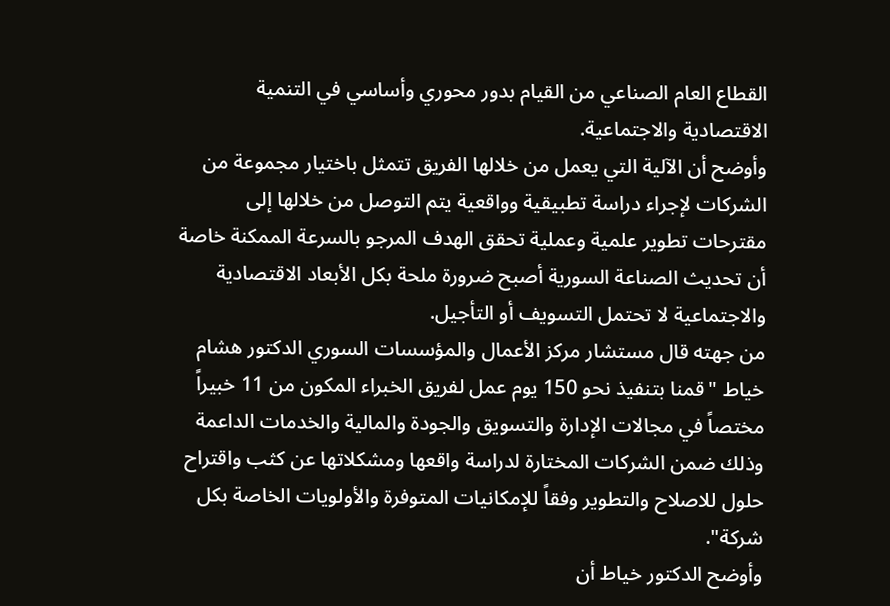القطاع العام الصناعي من القيام بدور محوري وأساسي في التنمية الاقتصادية والاجتماعية.
وأوضح أن الآلية التي يعمل من خلالها الفريق تتمثل باختيار مجموعة من الشركات لإجراء دراسة تطبيقية وواقعية يتم التوصل من خلالها إلى مقترحات تطوير علمية وعملية تحقق الهدف المرجو بالسرعة الممكنة خاصة أن تحديث الصناعة السورية أصبح ضرورة ملحة بكل الأبعاد الاقتصادية والاجتماعية لا تحتمل التسويف أو التأجيل.
من جهته قال مستشار مركز الأعمال والمؤسسات السوري الدكتور هشام خياط "قمنا بتنفيذ نحو 150 يوم عمل لفريق الخبراء المكون من 11 خبيراً مختصاً في مجالات الإدارة والتسويق والجودة والمالية والخدمات الداعمة وذلك ضمن الشركات المختارة لدراسة واقعها ومشكلاتها عن كثب واقتراح حلول للاصلاح والتطوير وفقاً للإمكانيات المتوفرة والأولويات الخاصة بكل شركة".
وأوضح الدكتور خياط أن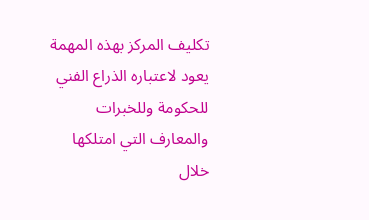تكليف المركز بهذه المهمة يعود لاعتباره الذراع الفني للحكومة وللخبرات والمعارف التي امتلكها خلال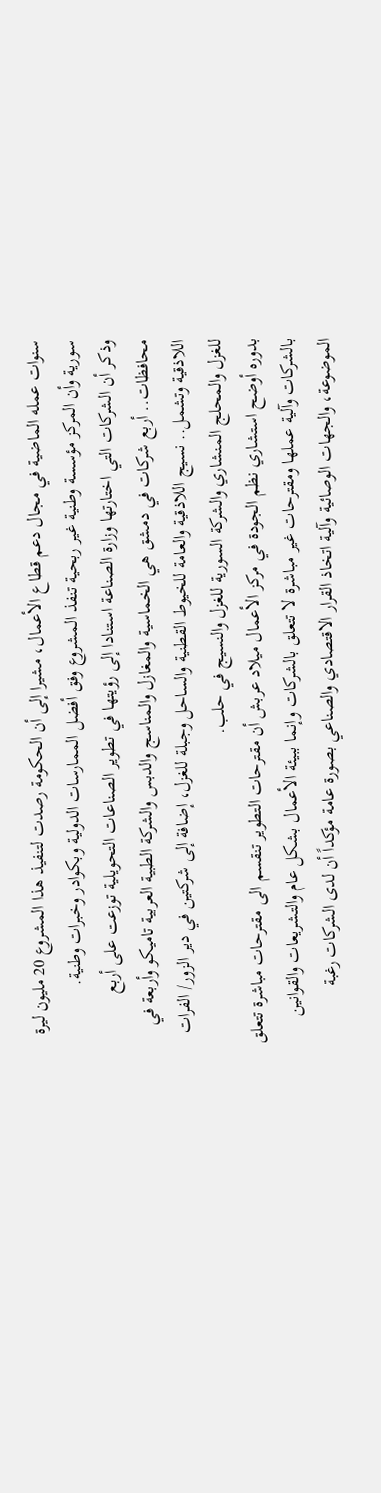سنوات عمله الماضية في مجال دعم قطاع الأعمال، مشيرا إلى أن الحكومة رصدت لتنفيذ هذا المشروع 20 مليون ليرة سورية وأن المركز مؤسسة وطنية غير ربحية تنفذ المشروع وفق أفضل الممارسات الدولية وبكوادر وخبرات وطنية.
وذكر أن الشركات التي اختارتها وزارة الصناعة استنادا إلى رؤيتها في تطوير الصناعات التحويلية توزعت على أربع محافظات.. أربع شركات في دمشق هي الخماسية والمغازل والمناسج والدبس والشركة الطبية العربية تاميكو وأربعة في اللاذقية وتشمل.. نسيج اللاذقية والعامة للخيوط القطنية والساحل وجبلة للغزل، إضافة إلى شركتين في دير الزور/ الفرات للغزل والمحلج المنشاري والشركة السورية للغزل والنسيج في حلب.
بدوره أوضح استشاري نظم الجودة في مركز الأعمال ميلاد عربش أن مقترحات التطوير تنقسم الى مقترحات مباشرة تتعلق بالشركات وآلية عملها ومقترحات غير مباشرة لا تتعلق بالشركات وإنما ببيئة الأعمال بشكل عام والتشريعات والقوانين الموضوعة، والجهات الوصائية وآلية اتخاذ القرار الاقتصادي والصناعي بصورة عامة مؤكداً أن لدى الشركات رغبة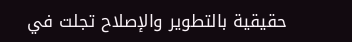حقيقية بالتطوير والإصلاح تجلت في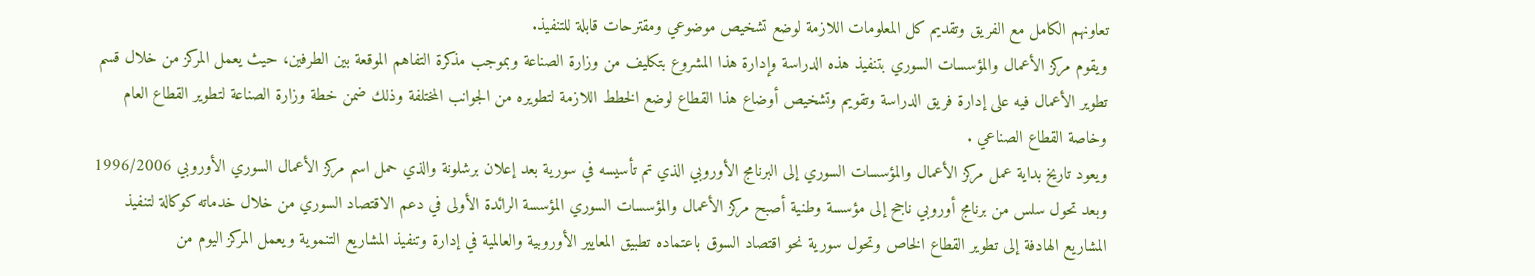تعاونهم الكامل مع الفريق وتقديم كل المعلومات اللازمة لوضع تشخيص موضوعي ومقترحات قابلة للتنفيذ.
ويقوم مركز الأعمال والمؤسسات السوري بتنفيذ هذه الدراسة وإدارة هذا المشروع بتكليف من وزارة الصناعة وبموجب مذكرة التفاهم الموقعة بين الطرفين، حيث يعمل المركز من خلال قسم تطوير الأعمال فيه على إدارة فريق الدراسة وتقويم وتشخيص أوضاع هذا القطاع لوضع الخطط اللازمة لتطويره من الجوانب المختلفة وذلك ضمن خطة وزارة الصناعة لتطوير القطاع العام وخاصة القطاع الصناعي .
ويعود تاريخ بداية عمل مركز الأعمال والمؤسسات السوري إلى البرنامج الأوروبي الذي تم تأسيسه في سورية بعد إعلان برشلونة والذي حمل اسم مركز الأعمال السوري الأوروبي 1996/2006 وبعد تحول سلس من برنامج أوروبي ناجح إلى مؤسسة وطنية أصبح مركز الأعمال والمؤسسات السوري المؤسسة الرائدة الأولى في دعم الاقتصاد السوري من خلال خدماته كوكالة لتنفيذ المشاريع الهادفة إلى تطوير القطاع الخاص وتحول سورية نحو اقتصاد السوق باعتماده تطبيق المعايير الأوروبية والعالمية في إدارة وتنفيذ المشاريع التنموية ويعمل المركز اليوم من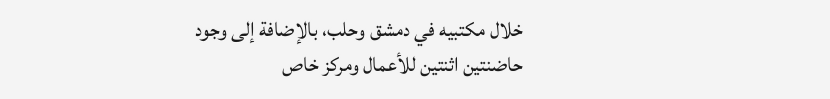خلال مكتبيه في دمشق وحلب، بالإضافة إلى وجود حاضنتين اثنتين للأعمال ومركز خاص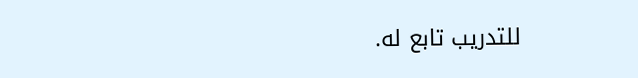للتدريب تابع له.